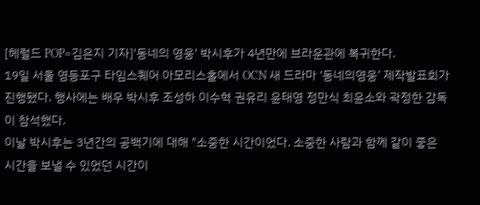[헤럴드 POP=김은지 기자]'동네의 영웅' 박시후가 4년만에 브라운관에 복귀한다.
19일 서울 영등포구 타임스퀘어 아모리스홀에서 OCN 새 드라마 ‘동네의영웅’ 제작발표회가 진행됐다. 행사에는 배우 박시후 조성하 이수혁 권유리 윤태영 정만식 최윤소와 곽정한 감독이 참석했다.
이날 박시후는 3년간의 공백기에 대해 "소중한 시간이었다. 소중한 사람과 함께 같이 좋은 시간을 보낼 수 있었던 시간이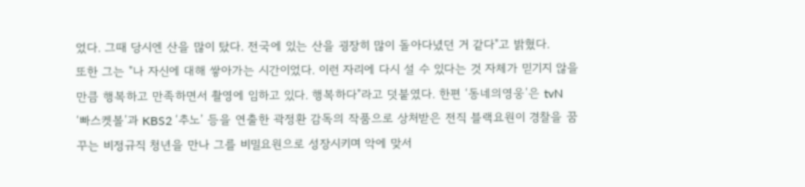었다. 그때 당시엔 산을 많이 탔다. 전국에 있는 산을 굉장히 많이 돌아다녔던 거 같다"고 밝혔다.
또한 그는 "나 자신에 대해 쌓아가는 시간이었다. 이런 자리에 다시 설 수 있다는 것 자체가 믿기지 않을 만큼 행복하고 만족하면서 촬영에 임하고 있다. 행복하다"라고 덧붙였다. 한편 ‘동네의영웅’은 tvN ‘빠스켓볼’과 KBS2 ‘추노’ 등을 연출한 곽정환 감독의 작품으로 상처받은 전직 블랙요원이 경찰을 꿈꾸는 비정규직 청년을 만나 그를 비밀요원으로 성장시키며 악에 맞서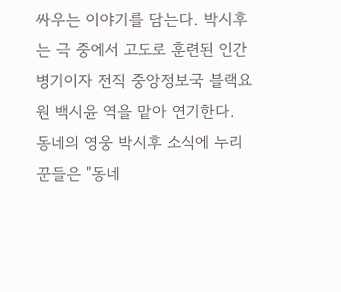싸우는 이야기를 담는다. 박시후는 극 중에서 고도로 훈련된 인간병기이자 전직 중앙정보국 블랙요원 백시윤 역을 맡아 연기한다. 동네의 영웅 박시후 소식에 누리꾼들은 "동네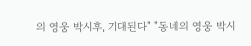의 영웅 박시후, 기대된다" "동네의 영웅 박시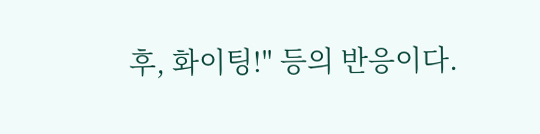후, 화이팅!" 등의 반응이다.